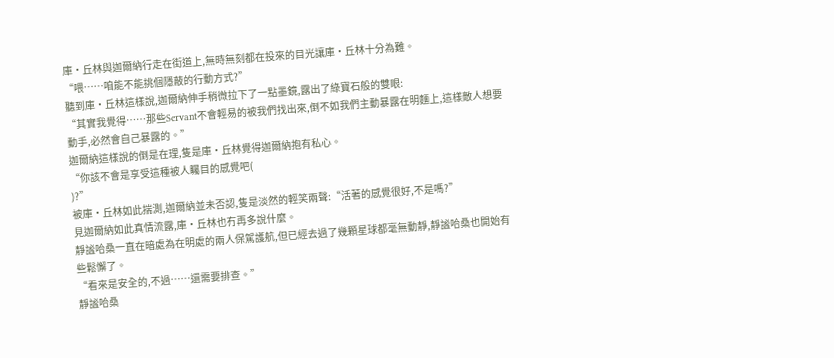庫·丘林與迦爾納行走在街道上,無時無刻都在投來的目光讓庫·丘林十分為難。
“喂……咱能不能挑個隱蔽的行動方式?”
聽到庫·丘林這樣說,迦爾納伸手稍微拉下了一點墨鏡,露出了綠寶石般的雙眼:
“其實我覺得……那些Servant不會輕易的被我們找出來,倒不如我們主動暴露在明麵上,這樣敵人想要動手,必然會自己暴露的。”
迦爾納這樣說的倒是在理,隻是庫·丘林覺得迦爾納抱有私心。
“你該不會是享受這種被人矚目的感覺吧(
)?”
被庫·丘林如此揣測,迦爾納並未否認,隻是淡然的輕笑兩聲:“活著的感覺很好,不是嗎?”
見迦爾納如此真情流露,庫·丘林也冇再多說什麼。
靜謐哈桑一直在暗處為在明處的兩人保駕護航,但已經去過了幾顆星球都毫無動靜,靜謐哈桑也開始有些鬆懈了。
“看來是安全的,不過……還需要排查。”
靜謐哈桑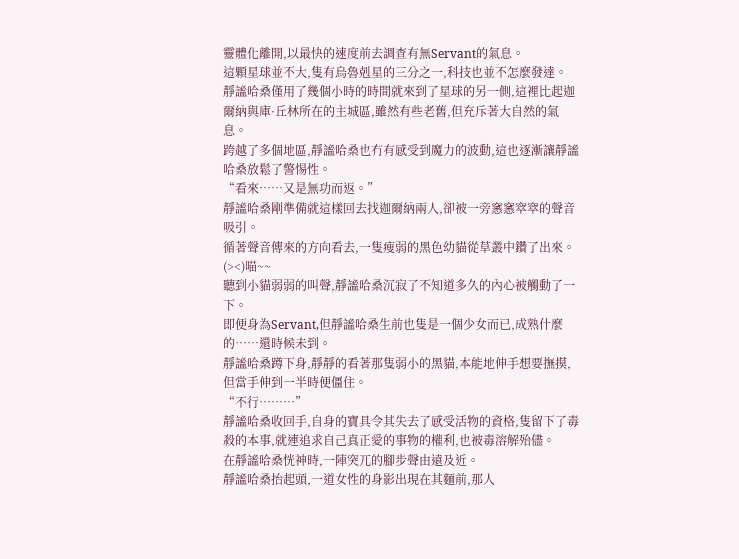靈體化離開,以最快的速度前去調查有無Servant的氣息。
這顆星球並不大,隻有烏魯剋星的三分之一,科技也並不怎麼發達。
靜謐哈桑僅用了幾個小時的時間就來到了星球的另一側,這裡比起迦爾納與庫·丘林所在的主城區,雖然有些老舊,但充斥著大自然的氣息。
跨越了多個地區,靜謐哈桑也冇有感受到魔力的波動,這也逐漸讓靜謐哈桑放鬆了警惕性。
“看來……又是無功而返。”
靜謐哈桑剛準備就這樣回去找迦爾納兩人,卻被一旁窸窸窣窣的聲音吸引。
循著聲音傳來的方向看去,一隻瘦弱的黑色幼貓從草叢中鑽了出來。
(><)喵~~
聽到小貓弱弱的叫聲,靜謐哈桑沉寂了不知道多久的內心被觸動了一下。
即便身為Servant,但靜謐哈桑生前也隻是一個少女而已,成熟什麼的……還時候未到。
靜謐哈桑蹲下身,靜靜的看著那隻弱小的黑貓,本能地伸手想要撫摸,但當手伸到一半時便僵住。
“不行………”
靜謐哈桑收回手,自身的寶具令其失去了感受活物的資格,隻留下了毒殺的本事,就連追求自己真正愛的事物的權利,也被毒溶解殆儘。
在靜謐哈桑恍神時,一陣突兀的腳步聲由遠及近。
靜謐哈桑抬起頭,一道女性的身影出現在其麵前,那人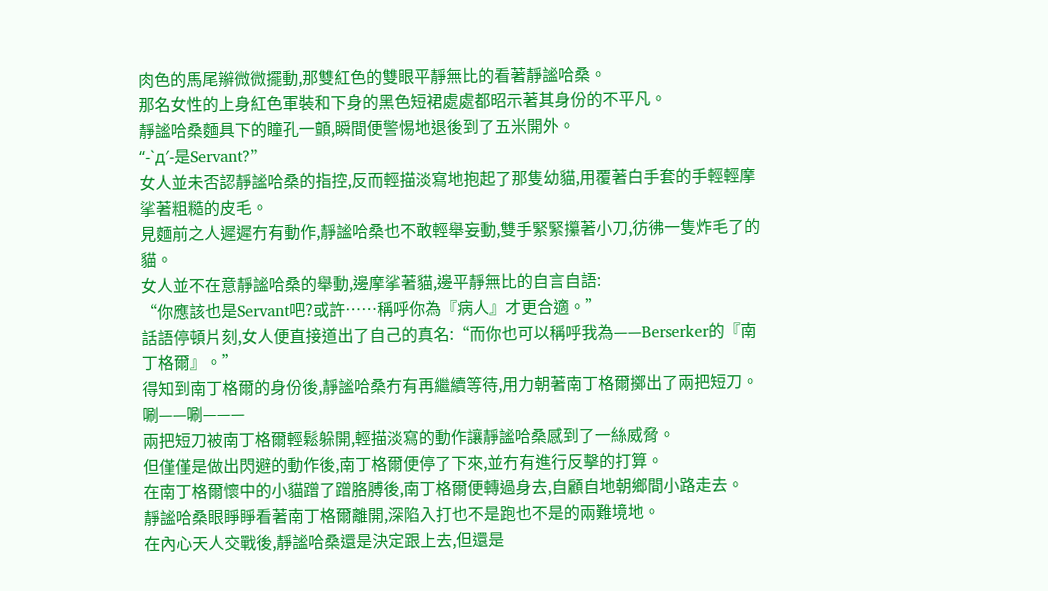肉色的馬尾辮微微擺動,那雙紅色的雙眼平靜無比的看著靜謐哈桑。
那名女性的上身紅色軍裝和下身的黑色短裙處處都昭示著其身份的不平凡。
靜謐哈桑麵具下的瞳孔一顫,瞬間便警惕地退後到了五米開外。
“-`д′-是Servant?”
女人並未否認靜謐哈桑的指控,反而輕描淡寫地抱起了那隻幼貓,用覆著白手套的手輕輕摩挲著粗糙的皮毛。
見麵前之人遲遲冇有動作,靜謐哈桑也不敢輕舉妄動,雙手緊緊攥著小刀,彷彿一隻炸毛了的貓。
女人並不在意靜謐哈桑的舉動,邊摩挲著貓,邊平靜無比的自言自語:
“你應該也是Servant吧?或許……稱呼你為『病人』才更合適。”
話語停頓片刻,女人便直接道出了自己的真名:“而你也可以稱呼我為——Berserker的『南丁格爾』。”
得知到南丁格爾的身份後,靜謐哈桑冇有再繼續等待,用力朝著南丁格爾擲出了兩把短刀。
唰——唰———
兩把短刀被南丁格爾輕鬆躲開,輕描淡寫的動作讓靜謐哈桑感到了一絲威脅。
但僅僅是做出閃避的動作後,南丁格爾便停了下來,並冇有進行反擊的打算。
在南丁格爾懷中的小貓蹭了蹭胳膊後,南丁格爾便轉過身去,自顧自地朝鄉間小路走去。
靜謐哈桑眼睜睜看著南丁格爾離開,深陷入打也不是跑也不是的兩難境地。
在內心天人交戰後,靜謐哈桑還是決定跟上去,但還是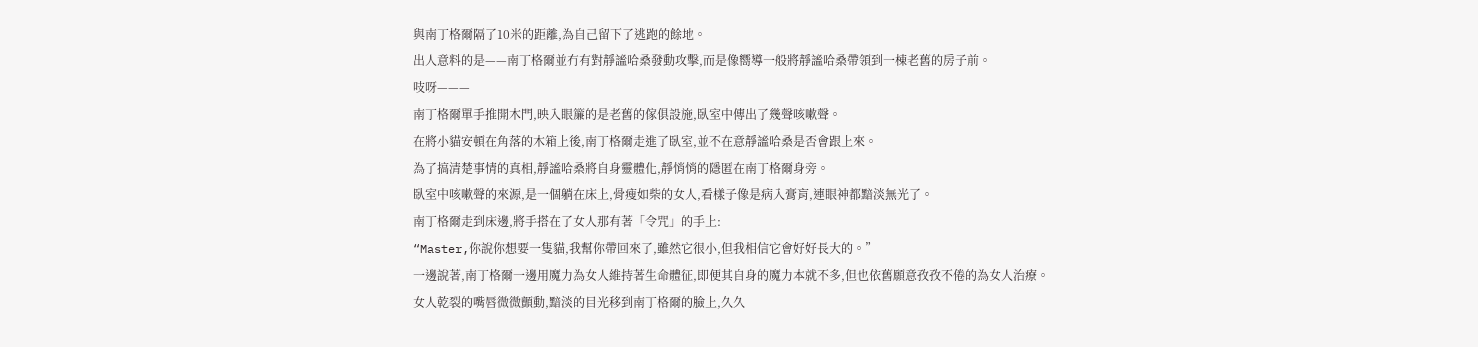與南丁格爾隔了10米的距離,為自己留下了逃跑的餘地。
出人意料的是——南丁格爾並冇有對靜謐哈桑發動攻擊,而是像嚮導一般將靜謐哈桑帶領到一棟老舊的房子前。
吱呀———
南丁格爾單手推開木門,映入眼簾的是老舊的傢俱設施,臥室中傳出了幾聲咳嗽聲。
在將小貓安頓在角落的木箱上後,南丁格爾走進了臥室,並不在意靜謐哈桑是否會跟上來。
為了搞清楚事情的真相,靜謐哈桑將自身靈體化,靜悄悄的隱匿在南丁格爾身旁。
臥室中咳嗽聲的來源,是一個躺在床上,骨瘦如柴的女人,看樣子像是病入膏肓,連眼神都黯淡無光了。
南丁格爾走到床邊,將手搭在了女人那有著「令咒」的手上:
“Master,你說你想要一隻貓,我幫你帶回來了,雖然它很小,但我相信它會好好長大的。”
一邊說著,南丁格爾一邊用魔力為女人維持著生命體征,即便其自身的魔力本就不多,但也依舊願意孜孜不倦的為女人治療。
女人乾裂的嘴唇微微顫動,黯淡的目光移到南丁格爾的臉上,久久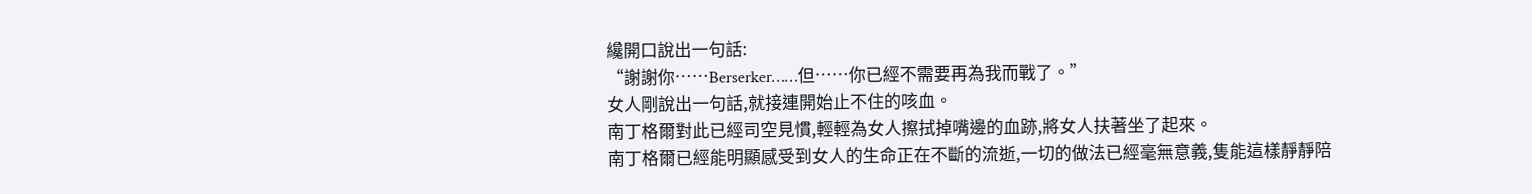纔開口說出一句話:
“謝謝你……Berserker……但……你已經不需要再為我而戰了。”
女人剛說出一句話,就接連開始止不住的咳血。
南丁格爾對此已經司空見慣,輕輕為女人擦拭掉嘴邊的血跡,將女人扶著坐了起來。
南丁格爾已經能明顯感受到女人的生命正在不斷的流逝,一切的做法已經毫無意義,隻能這樣靜靜陪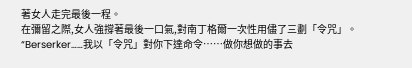著女人走完最後一程。
在彌留之際,女人強撐著最後一口氣,對南丁格爾一次性用儘了三劃「令咒」。
“Berserker……我以「令咒」對你下達命令……做你想做的事去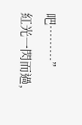吧………”
紅光一閃而過,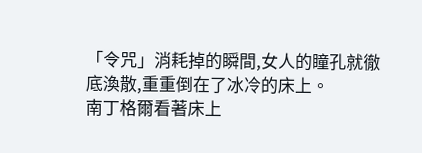「令咒」消耗掉的瞬間,女人的瞳孔就徹底渙散,重重倒在了冰冷的床上。
南丁格爾看著床上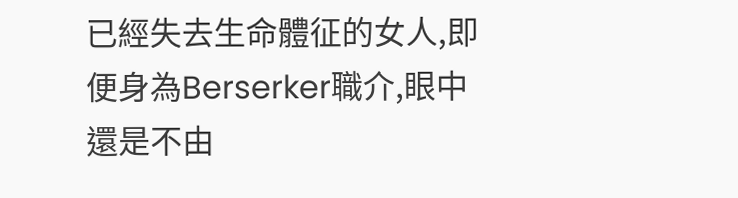已經失去生命體征的女人,即便身為Berserker職介,眼中還是不由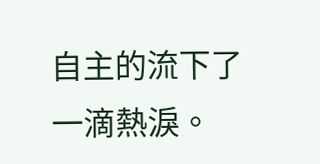自主的流下了一滴熱淚。